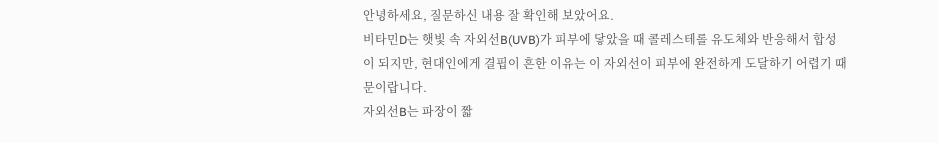안녕하세요, 질문하신 내용 잘 확인해 보았어요.
비타민D는 햇빛 속 자외선B(UVB)가 피부에 닿았을 때 콜레스테롤 유도체와 반응해서 합성이 되지만, 현대인에게 결핍이 흔한 이유는 이 자외선이 피부에 완전하게 도달하기 어렵기 때문이랍니다.
자외선B는 파장이 짧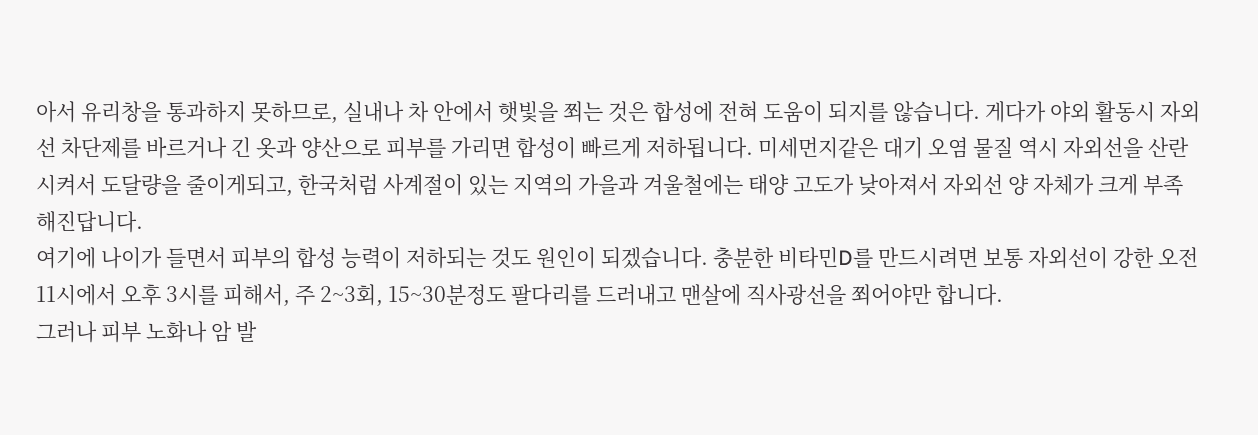아서 유리창을 통과하지 못하므로, 실내나 차 안에서 햇빛을 쬐는 것은 합성에 전혀 도움이 되지를 않습니다. 게다가 야외 활동시 자외선 차단제를 바르거나 긴 옷과 양산으로 피부를 가리면 합성이 빠르게 저하됩니다. 미세먼지같은 대기 오염 물질 역시 자외선을 산란시켜서 도달량을 줄이게되고, 한국처럼 사계절이 있는 지역의 가을과 겨울철에는 태양 고도가 낮아져서 자외선 양 자체가 크게 부족해진답니다.
여기에 나이가 들면서 피부의 합성 능력이 저하되는 것도 원인이 되겠습니다. 충분한 비타민D를 만드시려면 보통 자외선이 강한 오전 11시에서 오후 3시를 피해서, 주 2~3회, 15~30분정도 팔다리를 드러내고 맨살에 직사광선을 쬐어야만 합니다.
그러나 피부 노화나 암 발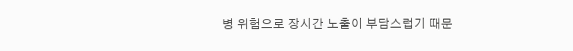병 위험으로 장시간 노출이 부담스럽기 때문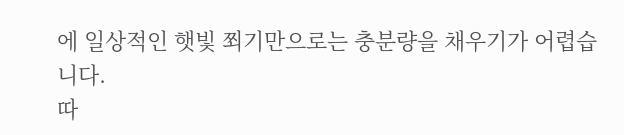에 일상적인 햇빛 쬐기만으로는 충분량을 채우기가 어렵습니다.
따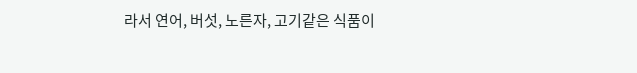라서 연어, 버섯, 노른자, 고기같은 식품이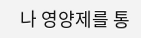나 영양제를 통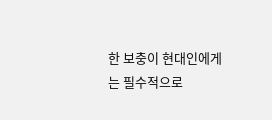한 보충이 현대인에게는 필수적으로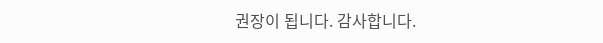권장이 됩니다. 감사합니다.